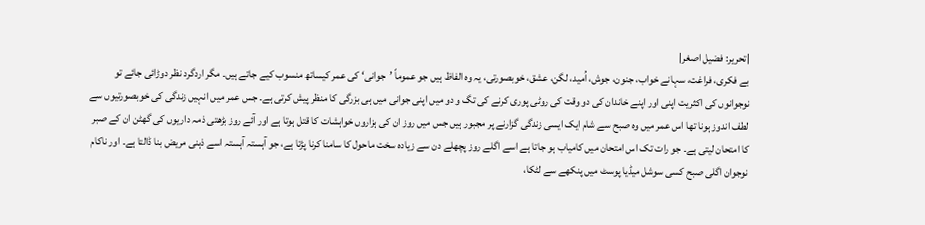|تحریر: فضیل اصغر|
بے فکری، فراغت، سہانے خواب، جنون، جوش، اُمید، لگن، عشق، خوبصورتی، یہ وہ الفاظ ہیں جو عموماً ’جوانی‘ کی عمر کیساتھ منسوب کیے جاتے ہیں۔ مگر اردگرد نظر دوڑائی جائے تو نوجوانوں کی اکثریت اپنی اور اپنے خاندان کی دو وقت کی روٹی پوری کرنے کی تگ و دو میں اپنی جوانی میں ہی بزرگی کا منظر پیش کرتی ہے۔ جس عمر میں انہیں زندگی کی خوبصورتیوں سے لطف اندوز ہونا تھا اس عمر میں وہ صبح سے شام ایک ایسی زندگی گزارنے پر مجبور ہیں جس میں روز ان کی ہزاروں خواہشات کا قتل ہوتا ہے اور آئے روز بڑھتی ذمہ داریوں کی گھٹن ان کے صبر کا امتحان لیتی ہے۔ جو رات تک اس امتحان میں کامیاب ہو جاتا ہے اسے اگلے روز پچھلے دن سے زیادہ سخت ماحول کا سامنا کرنا پڑتا ہے، جو آہستہ آہستہ اسے ذہنی مریض بنا ڈالتا ہے۔ اور ناکام نوجوان اگلی صبح کسی سوشل میڈیا پوسٹ میں پنکھے سے لٹکا،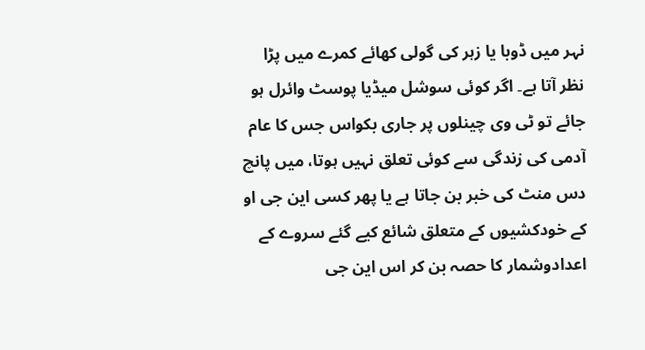نہر میں ڈوبا یا زہر کی گولی کھائے کمرے میں پڑا نظر آتا ہے۔ اگر کوئی سوشل میڈیا پوسٹ وائرل ہو جائے تو ٹی وی چینلوں پر جاری بکواس جس کا عام آدمی کی زندگی سے کوئی تعلق نہیں ہوتا، میں پانچ دس منٹ کی خبر بن جاتا ہے یا پھر کسی این جی او کے خودکشیوں کے متعلق شائع کیے گئے سروے کے اعدادوشمار کا حصہ بن کر اس این جی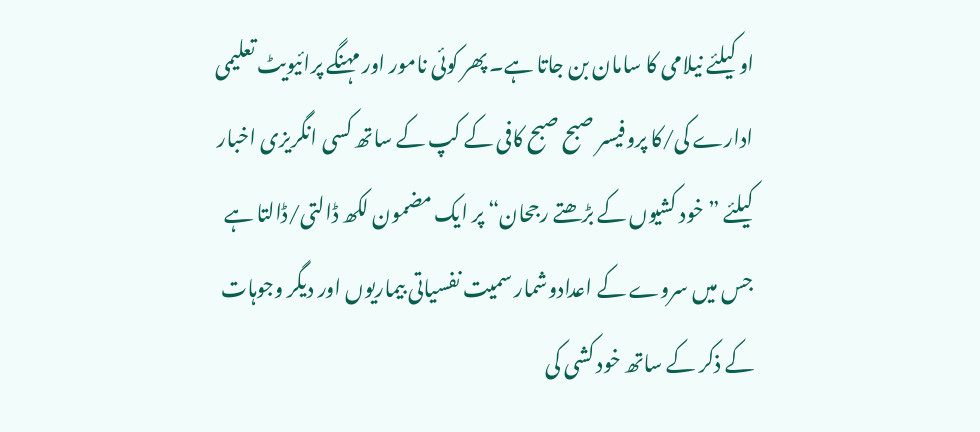او کیلئے نیلامی کا سامان بن جاتا ہے۔ پھر کوئی نامور اور مہنگے پرائیویٹ تعلیمی ادارے کی/کا پروفیسر صبح صبح کافی کے کپ کے ساتھ کسی انگریزی اخبار کیلئے ”خود کشیوں کے بڑھتے رجحان“ پر ایک مضمون لکھ ڈالتی/ڈالتا ہے جس میں سروے کے اعدادوشمار سمیت نفسیاتی بیماریوں اور دیگر وجوہات کے ذکر کے ساتھ خود کشی کی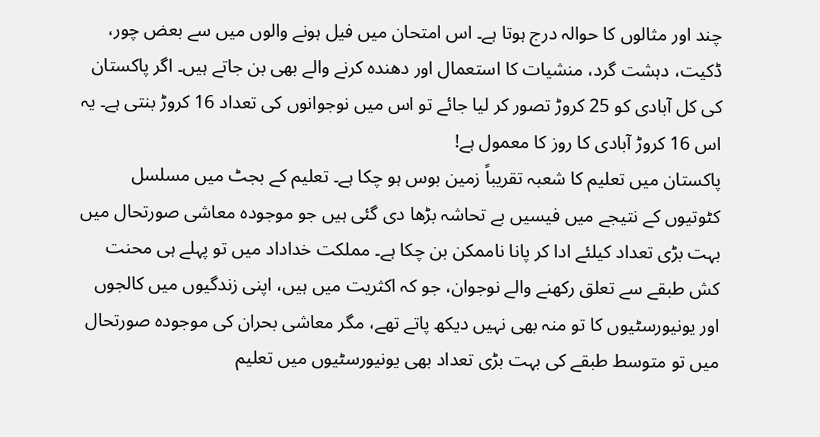چند اور مثالوں کا حوالہ درج ہوتا ہے۔ اس امتحان میں فیل ہونے والوں میں سے بعض چور، ڈکیت، دہشت گرد، منشیات کا استعمال اور دھندہ کرنے والے بھی بن جاتے ہیں۔ اگر پاکستان کی کل آبادی کو 25 کروڑ تصور کر لیا جائے تو اس میں نوجوانوں کی تعداد 16 کروڑ بنتی ہے۔ یہ اس 16 کروڑ آبادی کا روز کا معمول ہے!
پاکستان میں تعلیم کا شعبہ تقریباً زمین بوس ہو چکا ہے۔ تعلیم کے بجٹ میں مسلسل کٹوتیوں کے نتیجے میں فیسیں بے تحاشہ بڑھا دی گئی ہیں جو موجودہ معاشی صورتحال میں بہت بڑی تعداد کیلئے ادا کر پانا ناممکن بن چکا ہے۔ مملکت خداداد میں تو پہلے ہی محنت کش طبقے سے تعلق رکھنے والے نوجوان، جو کہ اکثریت میں ہیں، اپنی زندگیوں میں کالجوں اور یونیورسٹیوں کا تو منہ بھی نہیں دیکھ پاتے تھے، مگر معاشی بحران کی موجودہ صورتحال میں تو متوسط طبقے کی بہت بڑی تعداد بھی یونیورسٹیوں میں تعلیم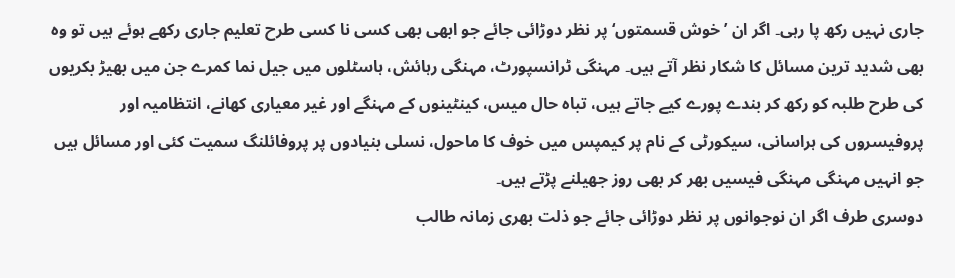جاری نہیں رکھ پا رہی۔ اگر ان ’خوش قسمتوں‘ پر نظر دوڑائی جائے جو ابھی بھی کسی نا کسی طرح تعلیم جاری رکھے ہوئے ہیں تو وہ بھی شدید ترین مسائل کا شکار نظر آتے ہیں۔ مہنگی ٹرانسپورٹ، مہنگی رہائش، ہاسٹلوں میں جیل نما کمرے جن میں بھیڑ بکریوں کی طرح طلبہ کو رکھ کر بندے پورے کیے جاتے ہیں، تباہ حال میس، کینٹینوں کے مہنگے اور غیر معیاری کھانے، انتظامیہ اور پروفیسروں کی ہراسانی، سیکورٹی کے نام پر کیمپس میں خوف کا ماحول، نسلی بنیادوں پر پروفائلنگ سمیت کئی اور مسائل ہیں جو انہیں مہنگی مہنگی فیسیں بھر کر بھی روز جھیلنے پڑتے ہیں۔
دوسری طرف اگر ان نوجوانوں پر نظر دوڑائی جائے جو ذلت بھری زمانہ طالب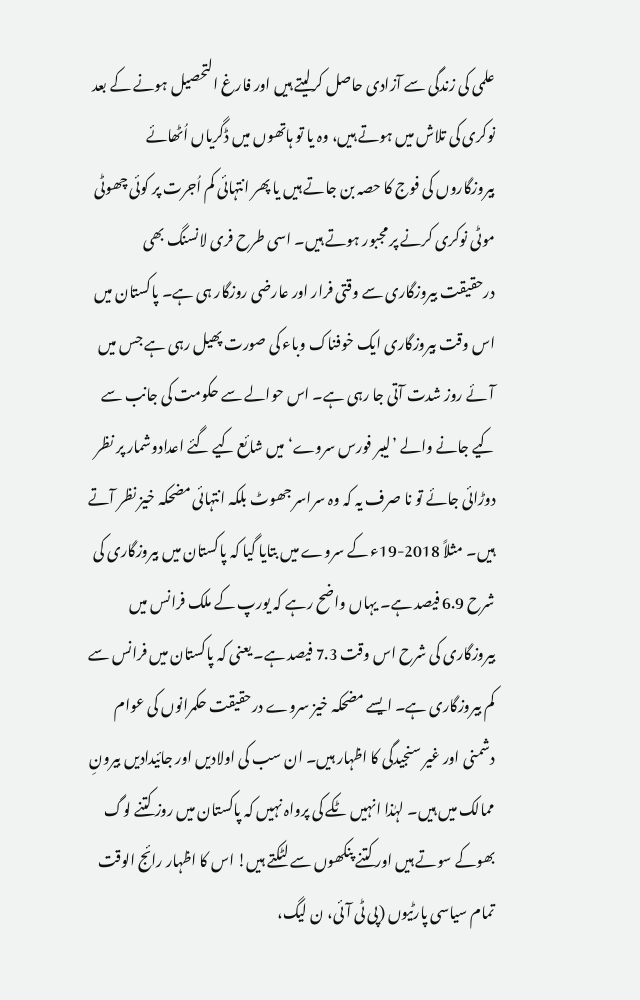علمی کی زندگی سے آزادی حاصل کرلیتے ہیں اور فارغ التحصیل ہونے کے بعد نوکری کی تلاش میں ہوتے ہیں، وہ یا تو ہاتھوں میں ڈگریاں اُٹھائے بیروزگاروں کی فوج کا حصہ بن جاتے ہیں یا پھر انتہائی کم اُجرت پر کوئی چھوٹی موٹی نوکری کرنے پر مجبور ہوتے ہیں۔ اسی طرح فری لانسنگ بھی درحقیقت بیروزگاری سے وقتی فرار اور عارضی روزگار ہی ہے۔ پاکستان میں اس وقت بیروزگاری ایک خوفناک وباء کی صورت پھیل رہی ہے جس میں آئے روز شدت آتی جا رہی ہے۔ اس حوالے سے حکومت کی جانب سے کیے جانے والے ’لیبر فورس سروے‘ میں شائع کیے گئے اعدادوشمار پر نظر دوڑائی جائے تو نا صرف یہ کہ وہ سراسر جھوٹ بلکہ انتہائی مضحکہ خیز نظر آتے ہیں۔ مثلاً 2018-19ء کے سروے میں بتایا گیا کہ پاکستان میں بیروزگاری کی شرح 6.9 فیصد ہے۔ یہاں واضح رہے کہ یورپ کے ملک فرانس میں بیروزگاری کی شرح اس وقت 7.3 فیصد ہے۔ یعنی کہ پاکستان میں فرانس سے کم بیروزگاری ہے۔ ایسے مضحکہ خیز سروے درحقیقت حکمرانوں کی عوام دشمنی اور غیر سنجیدگی کا اظہار ہیں۔ ان سب کی اولادیں اور جائیدادیں بیرونِ ممالک میں ہیں۔ لہٰذا انہیں ٹکے کی پرواہ نہیں کہ پاکستان میں روز کتنے لوگ بھوکے سوتے ہیں اور کتنے پنکھوں سے لٹکتے ہیں! اس کا اظہار رائج الوقت تمام سیاسی پارٹیوں (پی ٹی آئی، ن لیگ،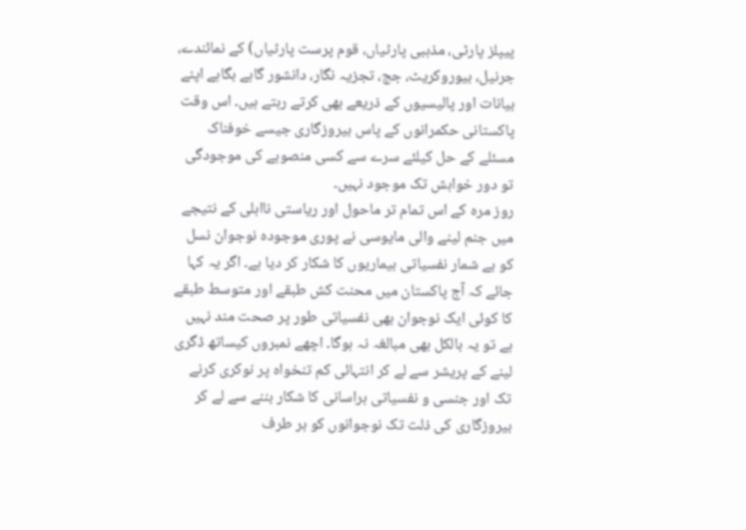پیپلز پارٹی، مذہبی پارٹیاں، قوم پرست پارٹیاں) کے نمائندے، جرنیل، بیوروکریٹ، جج، تجزیہ نگار، دانشور گاہے بگاہے اپنے بیانات اور پالیسیوں کے ذریعے بھی کرتے رہتے ہیں۔ اس وقت پاکستانی حکمرانوں کے پاس بیروزگاری جیسے خوفناک مسئلے کے حل کیلئے سرے سے کسی منصوبے کی موجودگی تو دور خواہش تک موجود نہیں۔
روز مرہ کے اس تمام تر ماحول اور ریاستی نااہلی کے نتیجے میں جنم لینے والی مایوسی نے پوری موجودہ نوجوان نسل کو بے شمار نفسیاتی بیماریوں کا شکار کر دیا ہے۔ اگر یہ کہا جائے کہ آج پاکستان میں محنت کش طبقے اور متوسط طبقے کا کوئی ایک نوجوان بھی نفسیاتی طور پر صحت مند نہیں ہے تو یہ بالکل بھی مبالغہ نہ ہوگا۔ اچھے نمبروں کیساتھ ڈگری لینے کے پریشر سے لے کر انتہائی کم تنخواہ پر نوکری کرنے تک اور جنسی و نفسیاتی ہراسانی کا شکار بننے سے لے کر بیروزگاری کی ذلت تک نوجوانوں کو ہر طرف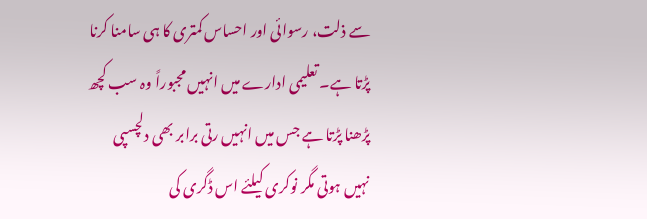سے ذلت، رسوائی اور احساس کمتری کا ہی سامنا کرنا پڑتا ہے۔ تعلیمی ادارے میں انہیں مجبوراً وہ سب کچھ پڑھنا پڑتا ہے جس میں انہیں رتی برابر بھی دلچسپی نہیں ہوتی مگر نوکری کیلئے اس ڈگری کی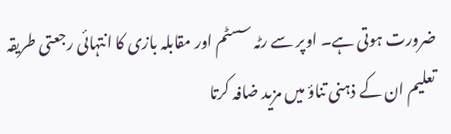ضرورت ہوتی ہے۔ اوپر سے رٹہ سسٹم اور مقابلہ بازی کا انتہائی رجعتی طریقہ تعلیم ان کے ذہنی تناؤ میں مزید ضافہ کرتا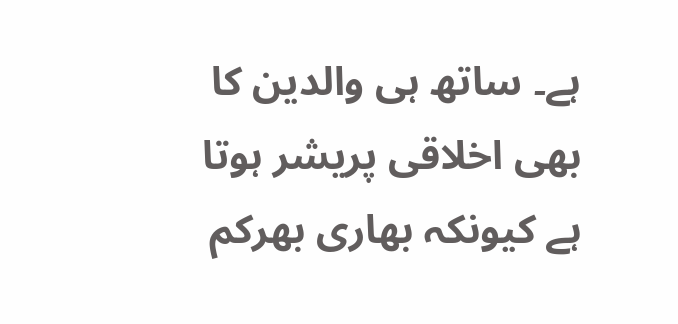ہے۔ ساتھ ہی والدین کا بھی اخلاقی پریشر ہوتا ہے کیونکہ بھاری بھرکم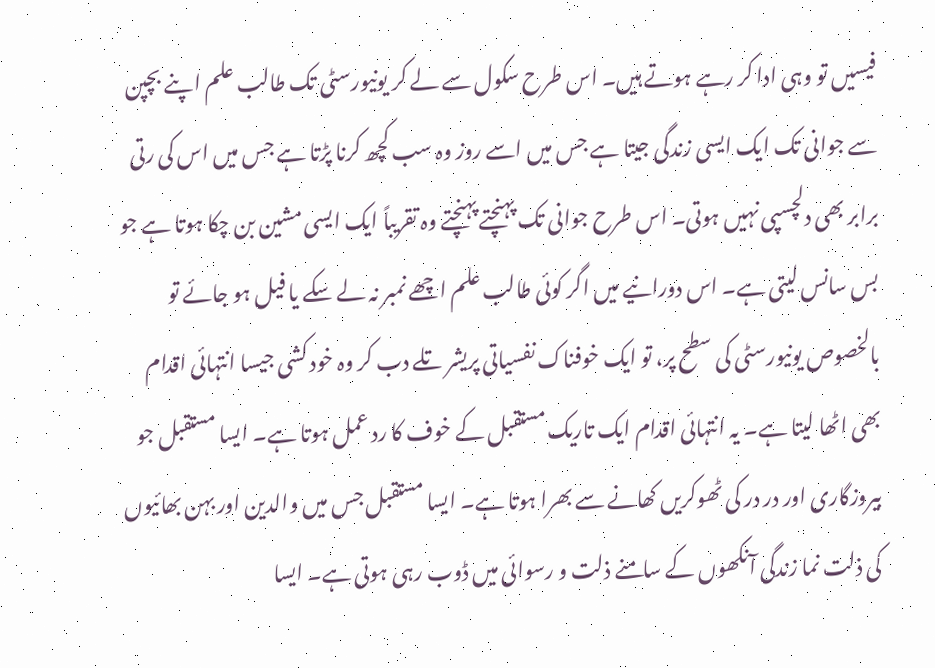فیسیں تو وہی ادا کر رہے ہوتے ہیں۔ اس طرح سکول سے لے کر یونیورسٹی تک طالب علم اپنے بچپن سے جوانی تک ایک ایسی زندگی جیتا ہے جس میں اسے روز وہ سب کچھ کرنا پڑتا ہے جس میں اس کی رتی برابر بھی دلچسپی نہیں ہوتی۔ اس طرح جوانی تک پہنچتے پہنچتے وہ تقریباً ایک ایسی مشین بن چکا ہوتا ہے جو بس سانس لیتی ہے۔ اس دورانیے میں اگر کوئی طالب علم اچھے نمبر نہ لے سکے یا فیل ہو جائے تو بالخصوص یونیورسٹی کی سطح پر، تو ایک خوفناک نفسیاتی پریشر تلے دب کر وہ خود کشی جیسا انتہائی اقدام بھی اٹھا لیتا ہے۔ یہ انتہائی اقدام ایک تاریک مستقبل کے خوف کا رد عمل ہوتا ہے۔ ایسا مستقبل جو بیروزگاری اور در در کی ٹھوکریں کھانے سے بھرا ہوتا ہے۔ ایسا مستقبل جس میں والدین اور بہن بھائیوں کی ذلت نما زندگی آنکھوں کے سامنے ذلت و رسوائی میں ڈوب رہی ہوتی ہے۔ ایسا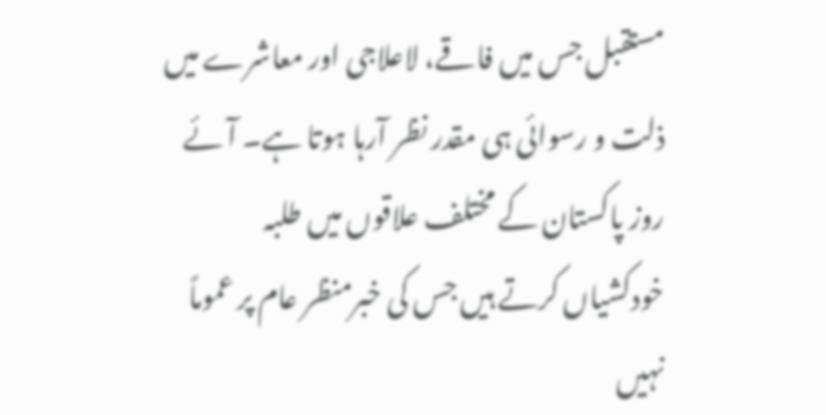مستقبل جس میں فاقے، لاعلاجی اور معاشرے میں ذلت و رسوائی ہی مقدر نظر آرہا ہوتا ہے۔ آئے روز پاکستان کے مختلف علاقوں میں طلبہ خودکشیاں کرتے ہیں جس کی خبرمنظر عام پر عموماً نہیں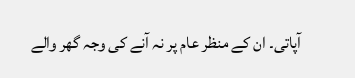آپاتی۔ ان کے منظر عام پر نہ آنے کی وجہ گھر والے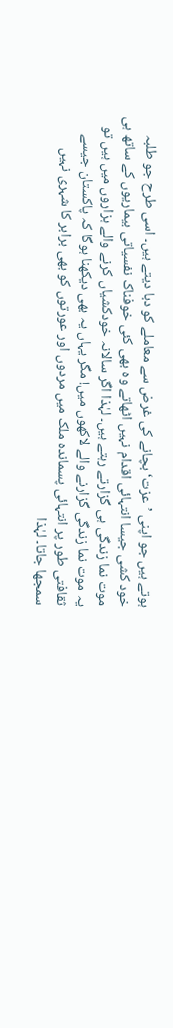ہوتے ہیں جو اپنی ’عزت‘ بچانے کی غرض سے معاملے کو دبا دیتے ہیں۔ اسی طرح جو طلبہ خود کشی جیسا انتہائی اقدام نہیں اٹھاتے وہ بھی کئی خوفناک نفسیاتی بیماریوں کے ساتھ ہی موت نما زندگی ہی گزارتے رہتے ہیں۔ لہٰذا اگر سالانہ خودکشیاں کرنے والے ہزاروں میں ہیں تو یہ موت نما زندگی گزارنے والے لاکھوں میں! مگر یہاں یہ بھی دیکھنا ہوگا کہ پاکستان جیسے ثقافتی طور پر انتہائی پسماندہ ملک میں مردوں اور عورتوں کو بھی برابر کا شہری نہیں سمجھا جاتا۔ لہٰذا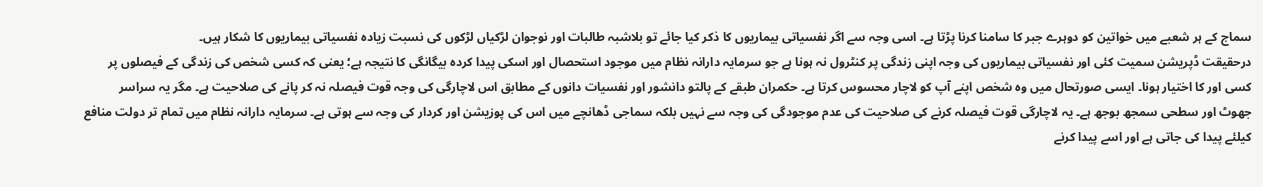سماج کے ہر شعبے میں خواتین کو دوہرے جبر کا سامنا کرنا پڑتا ہے۔ اسی وجہ سے اگر نفسیاتی بیماریوں کا ذکر کیا جائے تو بلاشبہ طالبات اور نوجوان لڑکیاں لڑکوں کی نسبت زیادہ نفسیاتی بیماریوں کا شکار ہیں۔
درحقیقت ڈپریشن سمیت کئی اور نفسیاتی بیماریوں کی وجہ اپنی زندگی پر کنٹرول نہ ہونا ہے جو سرمایہ دارانہ نظام میں موجود استحصال اور اسکی پیدا کردہ بیگانگی کا نتیجہ ہے؛ یعنی کہ کسی شخص کی زندگی کے فیصلوں پر کسی اور کا اختیار ہونا۔ ایسی صورتحال میں وہ شخص اپنے آپ کو لاچار محسوس کرتا ہے۔ حکمران طبقے کے پالتو دانشور اور نفسیات دانوں کے مطابق اس لاچارگی کی وجہ قوت فیصلہ نہ کر پانے کی صلاحیت ہے۔ مگر یہ سراسر جھوٹ اور سطحی سمجھ بوجھ ہے۔ یہ لاچارگی قوت فیصلہ کرنے کی صلاحیت کی عدم موجودگی کی وجہ سے نہیں بلکہ سماجی ڈھانچے میں اس کی پوزیشن اور کردار کی وجہ سے ہوتی ہے۔ سرمایہ دارانہ نظام میں تمام تر دولت منافع کیلئے پیدا کی جاتی ہے اور اسے پیدا کرنے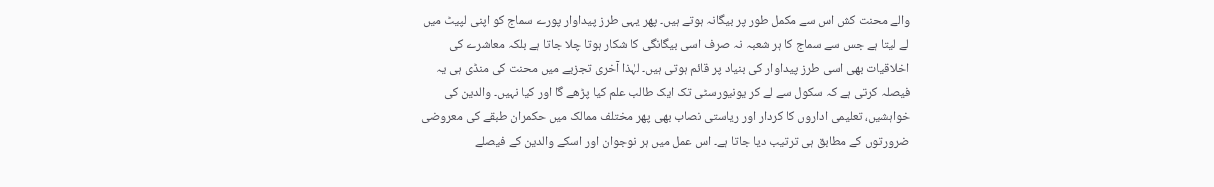والے محنت کش اس سے مکمل طور پر بیگانہ ہوتے ہیں۔ پھر یہی طرز پیداوار پورے سماج کو اپنی لپیٹ میں لے لیتا ہے جس سے سماج کا ہر شعبہ نہ صرف اسی بیگانگی کا شکار ہوتا چلا جاتا ہے بلکہ معاشرے کی اخلاقیات بھی اسی طرز پیداوار کی بنیاد پر قائم ہوتی ہیں۔ لہٰذا آخری تجزیے میں محنت کی منڈی ہی یہ فیصلہ کرتی ہے کہ سکول سے لے کر یونیورسٹی تک ایک طالب علم کیا پڑھے گا اور کیا نہیں۔ والدین کی خواہشیں، تعلیمی اداروں کا کردار اور ریاستی نصاب بھی پھر مختلف ممالک میں حکمران طبقے کی معروضی ضرورتوں کے مطابق ہی ترتیب دیا جاتا ہے۔ اس عمل میں ہر نوجوان اور اسکے والدین کے فیصلے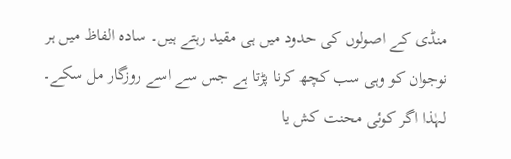منڈی کے اصولوں کی حدود میں ہی مقید رہتے ہیں۔ سادہ الفاظ میں ہر نوجوان کو وہی سب کچھ کرنا پڑتا ہے جس سے اسے روزگار مل سکے۔ لہٰذا اگر کوئی محنت کش یا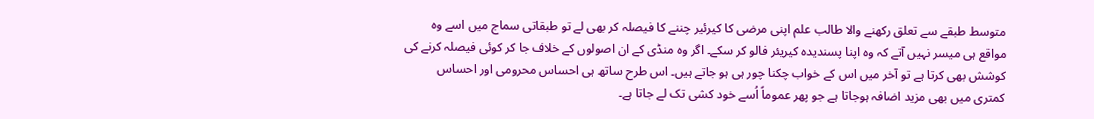متوسط طبقے سے تعلق رکھنے والا طالب علم اپنی مرضی کا کیرئیر چننے کا فیصلہ کر بھی لے تو طبقاتی سماج میں اسے وہ مواقع ہی میسر نہیں آتے کہ وہ اپنا پسندیدہ کیریئر فالو کر سکے۔ اگر وہ منڈی کے ان اصولوں کے خلاف جا کر کوئی فیصلہ کرنے کی کوشش بھی کرتا ہے تو آخر میں اس کے خواب چکنا چور ہی ہو جاتے ہیں۔ اس طرح ساتھ ہی احساس محرومی اور احساس کمتری میں بھی مزید اضافہ ہوجاتا ہے جو پھر عموماً اُسے خود کشی تک لے جاتا ہے۔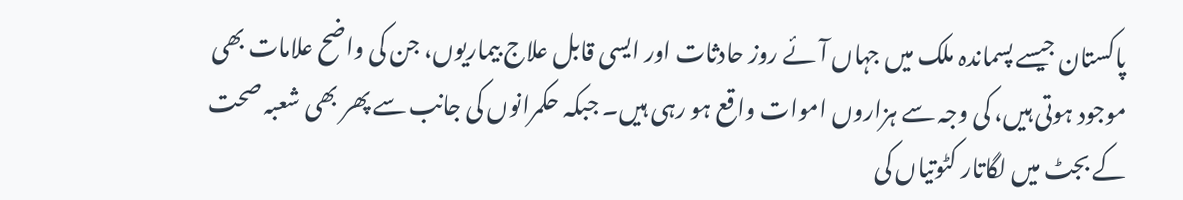پاکستان جیسے پسماندہ ملک میں جہاں آئے روز حادثات اور ایسی قابل علاج بیماریوں، جن کی واضح علامات بھی موجود ہوتی ہیں، کی وجہ سے ہزاروں اموات واقع ہو رہی ہیں۔ جبکہ حکمرانوں کی جانب سے پھر بھی شعبہ صحت کے بجٹ میں لگاتار کٹوتیاں کی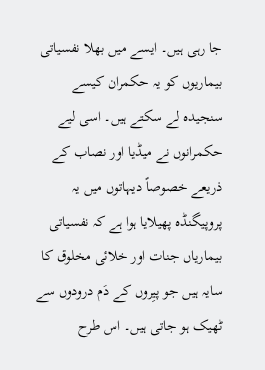جا رہی ہیں۔ ایسے میں بھلا نفسیاتی بیماریوں کو یہ حکمران کیسے سنجیدہ لے سکتے ہیں۔ اسی لیے حکمرانوں نے میڈیا اور نصاب کے ذریعے خصوصاً دیہاتوں میں یہ پروپیگنڈہ پھیلایا ہوا ہے کہ نفسیاتی بیماریاں جنات اور خلائی مخلوق کا سایہ ہیں جو پیِروں کے دَم درودوں سے ٹھیک ہو جاتی ہیں۔ اس طرح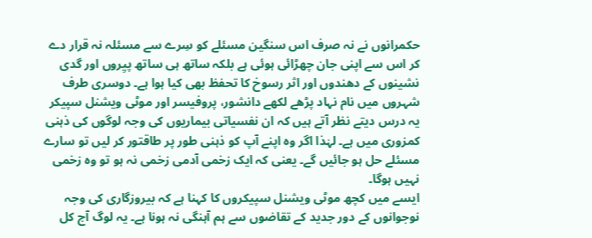حکمرانوں نے نہ صرف اس سنگین مسئلے کو سِرے سے مسئلہ نہ قرار دے کر اس سے اپنی جان چھڑائی ہوئی ہے بلکہ ساتھ ہی ساتھ پیِروں اور گدی نشینوں کے دھندوں اور اثر رسوخ کا تحفظ بھی کیا ہوا ہے۔ دوسری طرف شہروں میں نام نہاد پڑھے لکھے دانشور، پروفیسر اور موٹی ویشنل سپیکر یہ درس دیتے نظر آتے ہیں کہ ان نفسیاتی بیماریوں کی وجہ لوگوں کی ذہنی کمزوری میں ہے۔ لہٰذا اگر وہ اپنے آپ کو ذہنی طور پر طاقتور کر لیں تو سارے مسئلے حل ہو جائیں گے۔ یعنی کہ ایک زخمی آدمی زخمی نہ ہو تو وہ زخمی نہیں ہوگا۔
ایسے میں کچھ موٹی ویشنل سپیکروں کا کہنا ہے کہ بیروزگاری کی وجہ نوجوانوں کے دور جدید کے تقاضوں سے ہم آہنگی نہ ہونا ہے۔ یہ لوگ آج کل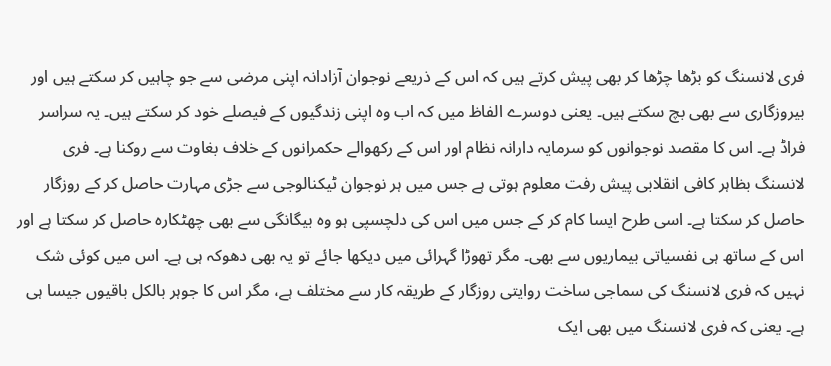فری لانسنگ کو بڑھا چڑھا کر بھی پیش کرتے ہیں کہ اس کے ذریعے نوجوان آزادانہ اپنی مرضی سے جو چاہیں کر سکتے ہیں اور بیروزگاری سے بھی بچ سکتے ہیں۔ یعنی دوسرے الفاظ میں کہ اب وہ اپنی زندگیوں کے فیصلے خود کر سکتے ہیں۔ یہ سراسر فراڈ ہے۔ اس کا مقصد نوجوانوں کو سرمایہ دارانہ نظام اور اس کے رکھوالے حکمرانوں کے خلاف بغاوت سے روکنا ہے۔ فری لانسنگ بظاہر کافی انقلابی پیش رفت معلوم ہوتی ہے جس میں ہر نوجوان ٹیکنالوجی سے جڑی مہارت حاصل کر کے روزگار حاصل کر سکتا ہے۔ اسی طرح ایسا کام کر کے جس میں اس کی دلچسپی ہو وہ بیگانگی سے بھی چھٹکارہ حاصل کر سکتا ہے اور اس کے ساتھ ہی نفسیاتی بیماریوں سے بھی۔ مگر تھوڑا گہرائی میں دیکھا جائے تو یہ بھی دھوکہ ہی ہے۔ اس میں کوئی شک نہیں کہ فری لانسنگ کی سماجی ساخت روایتی روزگار کے طریقہ کار سے مختلف ہے، مگر اس کا جوہر بالکل باقیوں جیسا ہی ہے۔ یعنی کہ فری لانسنگ میں بھی ایک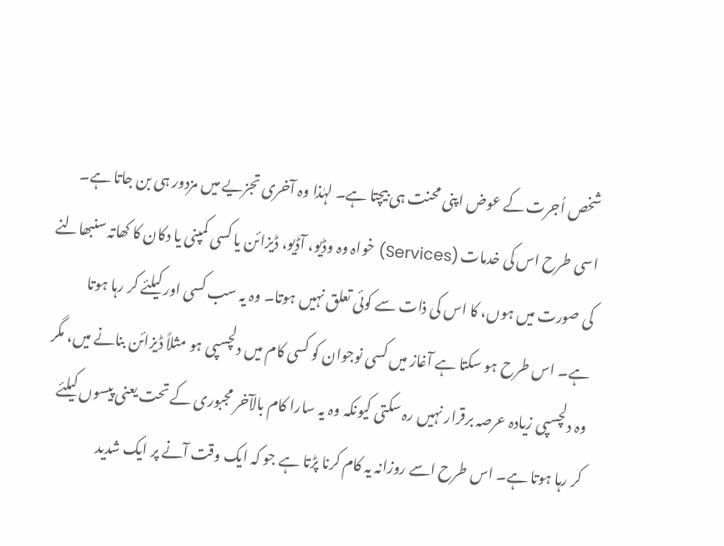شخص اُجرت کے عوض اپنی محنت ہی بیچتا ہے۔ لہٰذا وہ آخری تجزیے میں مزدور ہی بن جاتا ہے۔ اسی طرح اس کی خدمات (Services) خواہ وہ وڈیو، آڈیو، ڈیزائن یا کسی کمپنی یا دکان کا کھاتہ سنبھالنے کی صورت میں ہوں، کا اس کی ذات سے کوئی تعلق نہیں ہوتا۔ وہ یہ سب کسی اور کیلئے کر رہا ہوتا ہے۔ اس طرح ہو سکتا ہے آغاز میں کسی نوجوان کو کسی کام میں دلچسپی ہو مثلاً ڈیزائن بنانے میں، مگر وہ دلچسپی زیادہ عرصہ برقرار نہیں رہ سکتی کیونکہ وہ یہ سارا کام بالآخر مجبوری کے تحت یعنی پیسوں کیلئے کر رہا ہوتا ہے۔ اس طرح اسے روزانہ یہ کام کرنا پڑتا ہے جو کہ ایک وقت آنے پر ایک شدید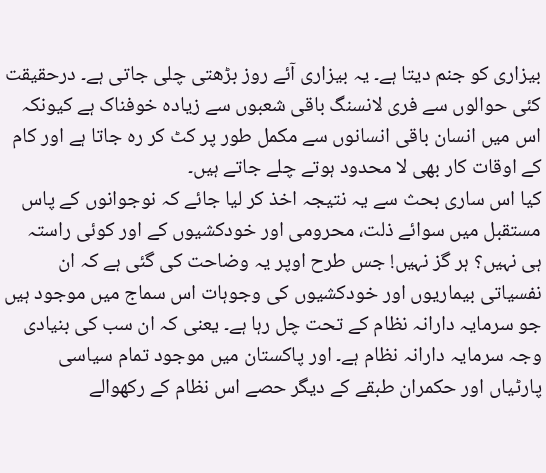بیزاری کو جنم دیتا ہے۔ یہ بیزاری آئے روز بڑھتی چلی جاتی ہے۔ درحقیقت کئی حوالوں سے فری لانسنگ باقی شعبوں سے زیادہ خوفناک ہے کیونکہ اس میں انسان باقی انسانوں سے مکمل طور پر کٹ کر رہ جاتا ہے اور کام کے اوقات کار بھی لا محدود ہوتے چلے جاتے ہیں۔
کیا اس ساری بحث سے یہ نتیجہ اخذ کر لیا جائے کہ نوجوانوں کے پاس مستقبل میں سوائے ذلت، محرومی اور خودکشیوں کے اور کوئی راستہ ہی نہیں؟ ہر گز نہیں! جس طرح اوپر یہ وضاحت کی گئی ہے کہ ان نفسیاتی بیماریوں اور خودکشیوں کی وجوہات اس سماج میں موجود ہیں جو سرمایہ دارانہ نظام کے تحت چل رہا ہے۔ یعنی کہ ان سب کی بنیادی وجہ سرمایہ دارانہ نظام ہے۔ اور پاکستان میں موجود تمام سیاسی پارٹیاں اور حکمران طبقے کے دیگر حصے اس نظام کے رکھوالے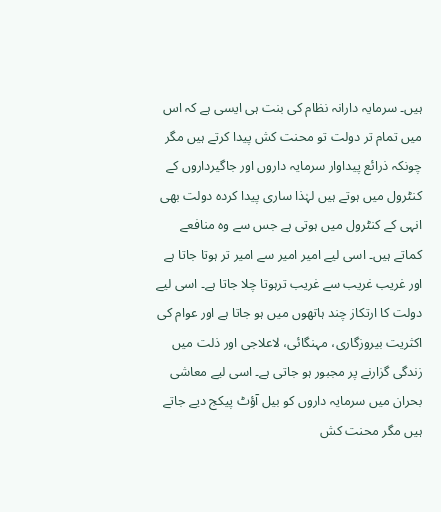ہیں۔ سرمایہ دارانہ نظام کی بنت ہی ایسی ہے کہ اس میں تمام تر دولت تو محنت کش پیدا کرتے ہیں مگر چونکہ ذرائع پیداوار سرمایہ داروں اور جاگیرداروں کے کنٹرول میں ہوتے ہیں لہٰذا ساری پیدا کردہ دولت بھی انہی کے کنٹرول میں ہوتی ہے جس سے وہ منافعے کماتے ہیں۔ اسی لیے امیر امیر سے امیر تر ہوتا جاتا ہے اور غریب غریب سے غریب ترہوتا چلا جاتا ہے۔ اسی لیے دولت کا ارتکاز چند ہاتھوں میں ہو جاتا ہے اور عوام کی اکثریت بیروزگاری، مہنگائی، لاعلاجی اور ذلت میں زندگی گزارنے پر مجبور ہو جاتی ہے۔ اسی لیے معاشی بحران میں سرمایہ داروں کو بیل آؤٹ پیکج دیے جاتے ہیں مگر محنت کش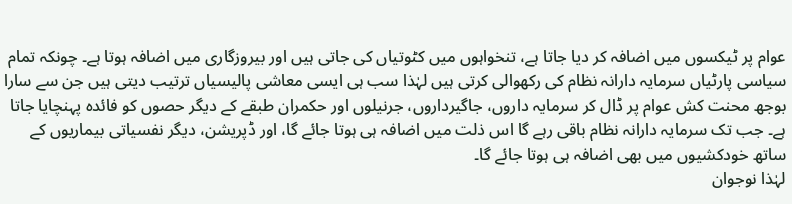عوام پر ٹیکسوں میں اضافہ کر دیا جاتا ہے، تنخواہوں میں کٹوتیاں کی جاتی ہیں اور بیروزگاری میں اضافہ ہوتا ہے۔ چونکہ تمام سیاسی پارٹیاں سرمایہ دارانہ نظام کی رکھوالی کرتی ہیں لہٰذا سب ہی ایسی معاشی پالیسیاں ترتیب دیتی ہیں جن سے سارا بوجھ محنت کش عوام پر ڈال کر سرمایہ داروں، جاگیرداروں، جرنیلوں اور حکمران طبقے کے دیگر حصوں کو فائدہ پہنچایا جاتا ہے۔ جب تک سرمایہ دارانہ نظام باقی رہے گا اس ذلت میں اضافہ ہی ہوتا جائے گا، اور ڈپریشن، دیگر نفسیاتی بیماریوں کے ساتھ خودکشیوں میں بھی اضافہ ہی ہوتا جائے گا۔
لہٰذا نوجوان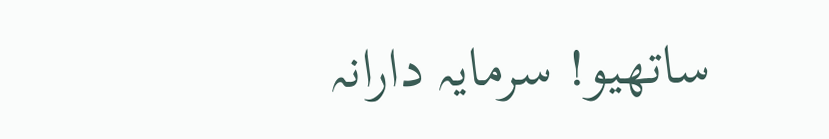ساتھیو! سرمایہ دارانہ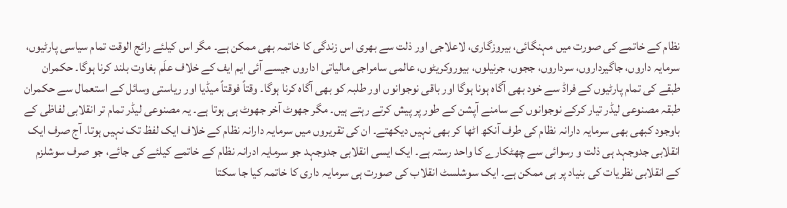نظام کے خاتمے کی صورت میں مہنگائی، بیروزگاری، لاعلاجی اور ذلت سے بھری اس زندگی کا خاتمہ بھی ممکن ہے۔ مگر اس کیلئے رائج الوقت تمام سیاسی پارٹیوں، سرمایہ داروں، جاگیرداروں، سرداروں، ججوں، جرنیلوں، بیوروکریٹوں، عالمی سامراجی مالیاتی اداروں جیسے آئی ایم ایف کے خلاف علَم بغاوت بلند کرنا ہوگا۔ حکمران طبقے کی تمام پارٹیوں کے فراڈ سے خود بھی آگاہ ہونا ہوگا اور باقی نوجوانوں اور طلبہ کو بھی آگاہ کرنا ہوگا۔ وقتاً فوقتاً میڈیا اور ریاستی وسائل کے استعمال سے حکمران طبقہ مصنوعی لیڈر تیار کرکے نوجوانوں کے سامنے آپشن کے طور پر پیش کرتے رہتے ہیں۔ مگر جھوٹ آخر جھوٹ ہی ہوتا ہے۔ یہ مصنوعی لیڈر تمام تر انقلابی لفاظی کے باوجود کبھی بھی سرمایہ دارانہ نظام کی طرف آنکھ اٹھا کر بھی نہیں دیکھتے۔ ان کی تقریروں میں سرمایہ دارانہ نظام کے خلاف ایک لفظ تک نہیں ہوتا۔ آج صرف ایک انقلابی جدوجہد ہی ذلت و رسوائی سے چھٹکارے کا واحد رستہ ہے۔ ایک ایسی انقلابی جدوجہد جو سرمایہ ادرانہ نظام کے خاتمے کیلئے کی جائے، جو صرف سوشلزم کے انقلابی نظریات کی بنیاد پر ہی ممکن ہے۔ ایک سوشلسٹ انقلاب کی صورت ہی سرمایہ داری کا خاتمہ کیا جا سکتا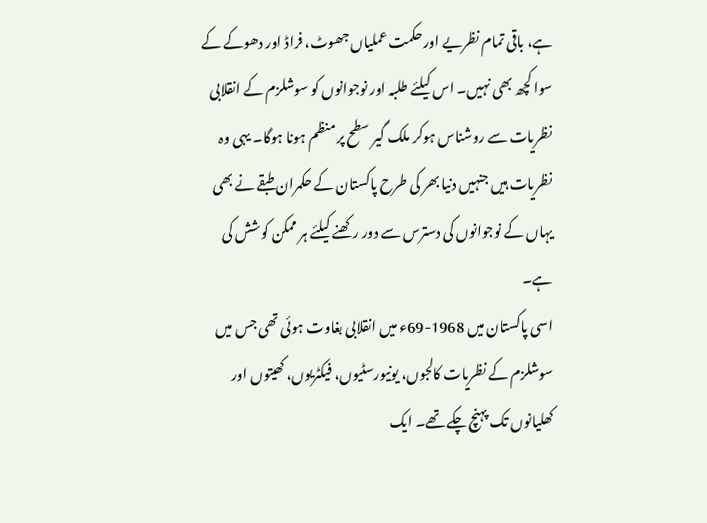ہے، باقی تمام نظریے اور حکمت عملیاں جھوٹ، فراڈ اور دھوکے کے سوا کچھ بھی نہیں۔ اس کیلئے طلبہ اور نوجوانوں کو سوشلزم کے انقلابی نظریات سے روشناس ہوکر ملک گیر سطح پر منظم ہونا ہوگا۔ یہی وہ نظریات ہیں جنہیں دنیا بھر کی طرح پاکستان کے حکمران طبقے نے بھی یہاں کے نوجوانوں کی دسترس سے دور رکھنے کیلئے ہر ممکن کوشش کی ہے۔
اسی پاکستان میں 1968-69ء میں انقلابی بغاوت ہوئی تھی جس میں سوشلزم کے نظریات کالجوں، یونیورسٹیوں، فیکٹریوں، کھیتوں اور کھلیانوں تک پہنچ چکے تھے۔ ایک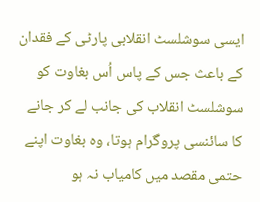ایسی سوشلسٹ انقلابی پارٹی کے فقدان کے باعث جس کے پاس اُس بغاوت کو سوشلسٹ انقلاب کی جانب لے کر جانے کا سائنسی پروگرام ہوتا، وہ بغاوت اپنے حتمی مقصد میں کامیاب نہ ہو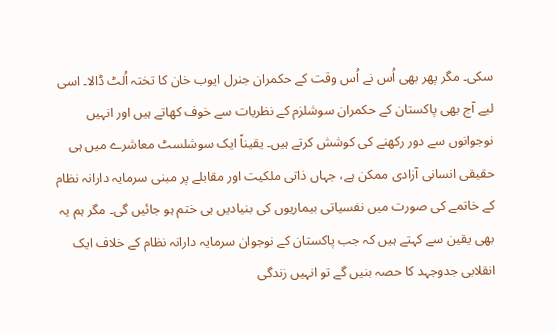سکی۔ مگر پھر بھی اُس نے اُس وقت کے حکمران جنرل ایوب خان کا تختہ اُلٹ ڈالا۔ اسی لیے آج بھی پاکستان کے حکمران سوشلزم کے نظریات سے خوف کھاتے ہیں اور انہیں نوجوانوں سے دور رکھنے کی کوشش کرتے ہیں۔ یقیناً ایک سوشلسٹ معاشرے میں ہی حقیقی انسانی آزادی ممکن ہے، جہاں ذاتی ملکیت اور مقابلے پر مبنی سرمایہ دارانہ نظام کے خاتمے کی صورت میں نفسیاتی بیماریوں کی بنیادیں ہی ختم ہو جائیں گی۔ مگر ہم یہ بھی یقین سے کہتے ہیں کہ جب پاکستان کے نوجوان سرمایہ دارانہ نظام کے خلاف ایک انقلابی جدوجہد کا حصہ بنیں گے تو انہیں زندگی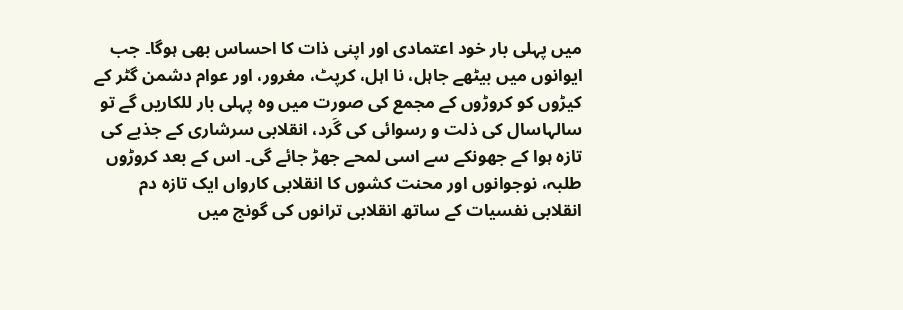میں پہلی بار خود اعتمادی اور اپنی ذات کا احساس بھی ہوگا۔ جب ایوانوں میں بیٹھے جاہل، نا اہل، کرپٹ، مغرور، اور عوام دشمن گٹر کے کیڑوں کو کروڑوں کے مجمع کی صورت میں وہ پہلی بار للکاریں گے تو سالہاسال کی ذلت و رسوائی کی گَرد، انقلابی سرشاری کے جذبے کی تازہ ہوا کے جھونکے سے اسی لمحے جھڑ جائے گی۔ اس کے بعد کروڑوں طلبہ، نوجوانوں اور محنت کشوں کا انقلابی کارواں ایک تازہ دم انقلابی نفسیات کے ساتھ انقلابی ترانوں کی گونج میں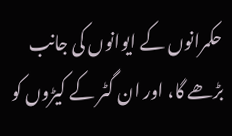حکمرانوں کے ایوانوں کی جانب بڑھے گا، اور ان گٹر کے کیڑوں کو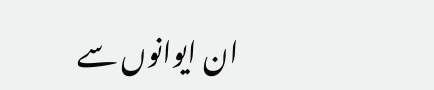ان ایوانوں سے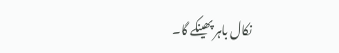نکال باہر پھینکے گا۔